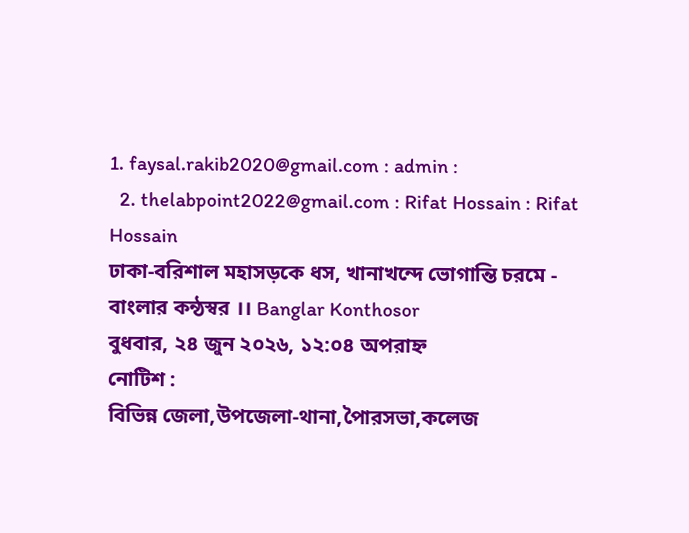1. faysal.rakib2020@gmail.com : admin :
  2. thelabpoint2022@gmail.com : Rifat Hossain : Rifat Hossain
ঢাকা-বরিশাল মহাসড়কে ধস, খানাখন্দে ভোগান্তি চরমে - বাংলার কন্ঠস্বর ।। Banglar Konthosor
বুধবার, ২৪ জুন ২০২৬, ১২:০৪ অপরাহ্ন
নোটিশ :
বিভিন্ন জেলা,উপজেলা-থানা,পৈারসভা,কলেজ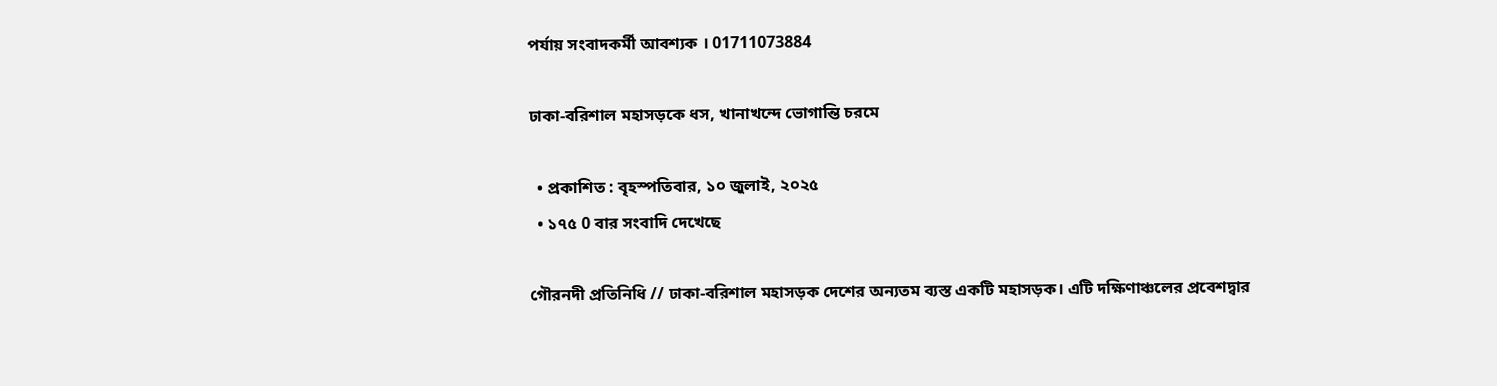পর্যায় সংবাদকর্মী আবশ্যক । 01711073884

ঢাকা-বরিশাল মহাসড়কে ধস, খানাখন্দে ভোগান্তি চরমে

  • প্রকাশিত : বৃহস্পতিবার, ১০ জুলাই, ২০২৫
  • ১৭৫ 0 বার সংবাদি দেখেছে

গৌরনদী প্রতিনিধি // ঢাকা-বরিশাল মহাসড়ক দেশের অন্যতম ব্যস্ত একটি মহাসড়ক। এটি দক্ষিণাঞ্চলের প্রবেশদ্বার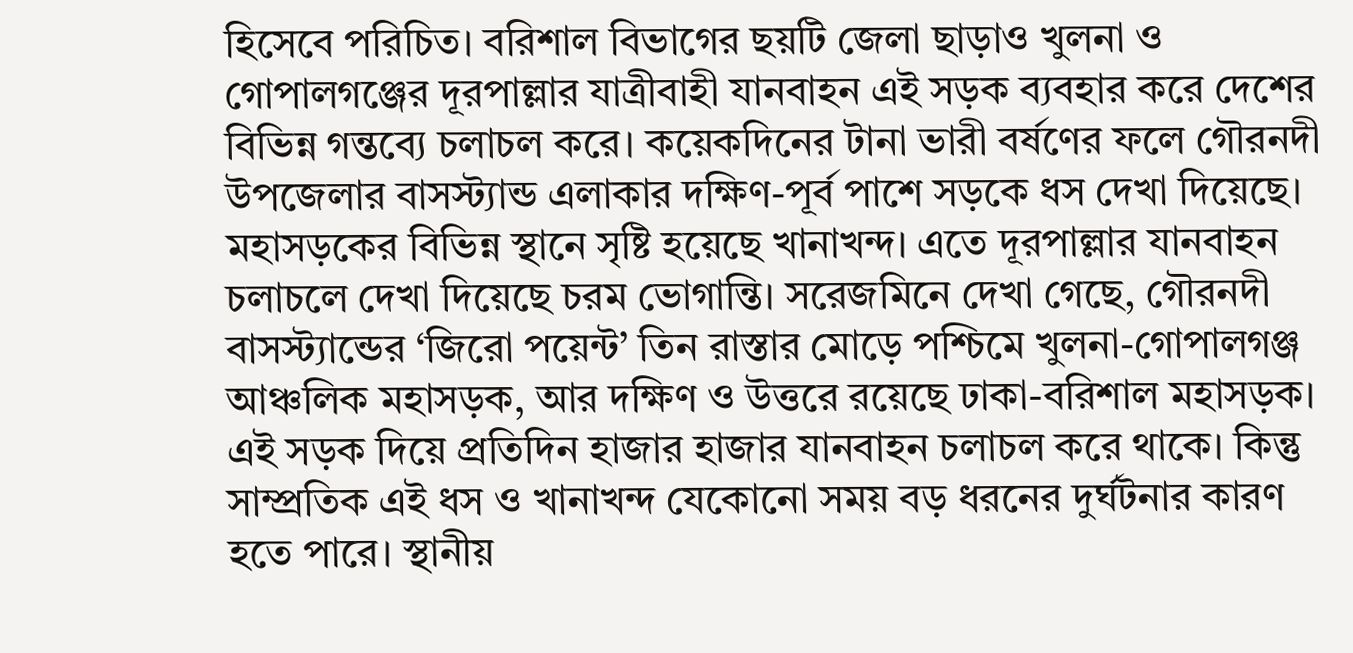হিসেবে পরিচিত। বরিশাল বিভাগের ছয়টি জেলা ছাড়াও খুলনা ও গোপালগঞ্জের দূরপাল্লার যাত্রীবাহী যানবাহন এই সড়ক ব্যবহার করে দেশের বিভিন্ন গন্তব্যে চলাচল করে। কয়েকদিনের টানা ভারী বর্ষণের ফলে গৌরনদী উপজেলার বাসস্ট্যান্ড এলাকার দক্ষিণ-পূর্ব পাশে সড়কে ধস দেখা দিয়েছে। মহাসড়কের বিভিন্ন স্থানে সৃষ্টি হয়েছে খানাখন্দ। এতে দূরপাল্লার যানবাহন চলাচলে দেখা দিয়েছে চরম ভোগান্তি। সরেজমিনে দেখা গেছে, গৌরনদী বাসস্ট্যান্ডের ‘জিরো পয়েন্ট’ তিন রাস্তার মোড়ে পশ্চিমে খুলনা-গোপালগঞ্জ আঞ্চলিক মহাসড়ক, আর দক্ষিণ ও উত্তরে রয়েছে ঢাকা-বরিশাল মহাসড়ক। এই সড়ক দিয়ে প্রতিদিন হাজার হাজার যানবাহন চলাচল করে থাকে। কিন্তু সাম্প্রতিক এই ধস ও খানাখন্দ যেকোনো সময় বড় ধরনের দুর্ঘটনার কারণ হতে পারে। স্থানীয়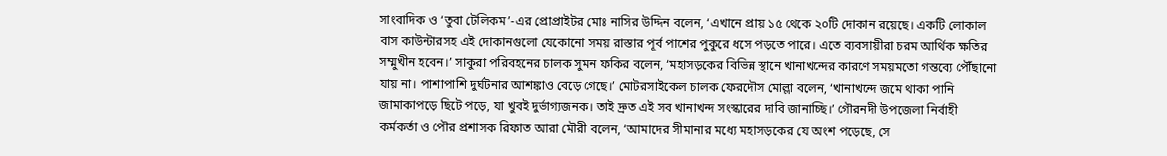সাংবাদিক ও ‘তুবা টেলিকম’-এর প্রোপ্রাইটর মোঃ নাসির উদ্দিন বলেন, ‘এখানে প্রায় ১৫ থেকে ২০টি দোকান রয়েছে। একটি লোকাল বাস কাউন্টারসহ এই দোকানগুলো যেকোনো সময় রাস্তার পূর্ব পাশের পুকুরে ধসে পড়তে পারে। এতে ব্যবসায়ীরা চরম আর্থিক ক্ষতির সম্মুখীন হবেন।’ সাকুরা পরিবহনের চালক সুমন ফকির বলেন, ‘মহাসড়কের বিভিন্ন স্থানে খানাখন্দের কারণে সময়মতো গন্তব্যে পৌঁছানো যায় না। পাশাপাশি দুর্ঘটনার আশঙ্কাও বেড়ে গেছে।’ মোটরসাইকেল চালক ফেরদৌস মোল্লা বলেন, ‘খানাখন্দে জমে থাকা পানি জামাকাপড়ে ছিটে পড়ে, যা খুবই দুর্ভাগ্যজনক। তাই দ্রুত এই সব খানাখন্দ সংস্কারের দাবি জানাচ্ছি।’ গৌরনদী উপজেলা নির্বাহী কর্মকর্তা ও পৌর প্রশাসক রিফাত আরা মৌরী বলেন, ‘আমাদের সীমানার মধ্যে মহাসড়কের যে অংশ পড়েছে, সে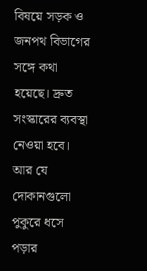বিষয়ে সড়ক ও জনপথ বিভাগের সঙ্গে কথা হয়েছে। দ্রুত সংস্কারের ব্যবস্থা নেওয়া হবে। আর যে দোকানগুলো পুকুরে ধসে পড়ার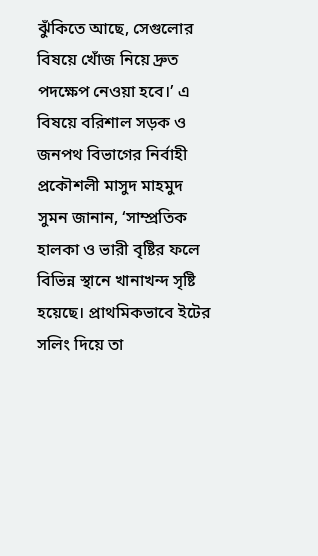ঝুঁকিতে আছে, সেগুলোর বিষয়ে খোঁজ নিয়ে দ্রুত পদক্ষেপ নেওয়া হবে।’ এ বিষয়ে বরিশাল সড়ক ও জনপথ বিভাগের নির্বাহী প্রকৌশলী মাসুদ মাহমুদ সুমন জানান, ‘সাম্প্রতিক হালকা ও ভারী বৃষ্টির ফলে বিভিন্ন স্থানে খানাখন্দ সৃষ্টি হয়েছে। প্রাথমিকভাবে ইটের সলিং দিয়ে তা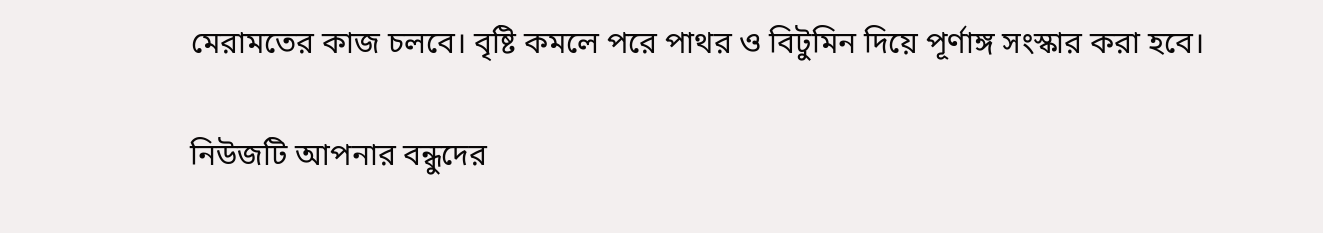মেরামতের কাজ চলবে। বৃষ্টি কমলে পরে পাথর ও বিটুমিন দিয়ে পূর্ণাঙ্গ সংস্কার করা হবে।

নিউজটি আপনার বন্ধুদের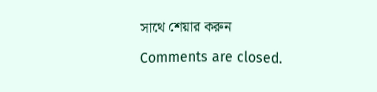সাথে শেয়ার করুন

Comments are closed.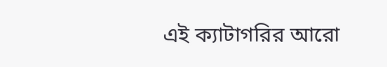এই ক্যাটাগরির ‍আরো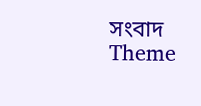সংবাদ
Theme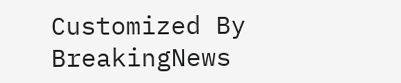Customized By BreakingNews